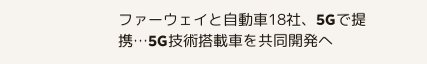ファーウェイと自動車18社、5Gで提携…5G技術搭載車を共同開発へ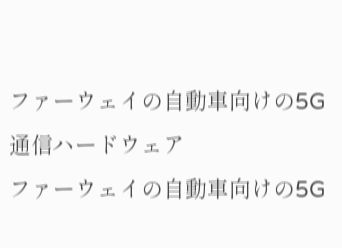ファーウェイの自動車向けの5G通信ハードウェア
ファーウェイの自動車向けの5G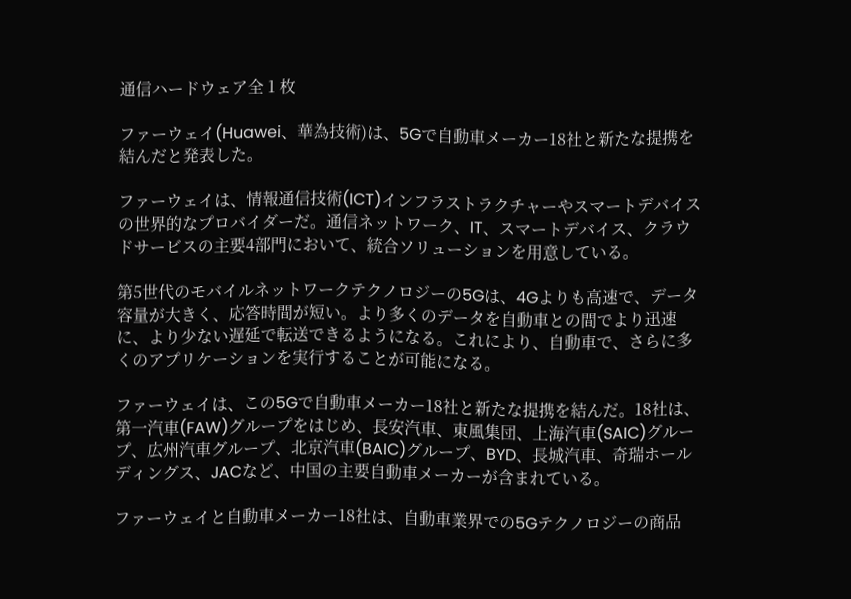通信ハードウェア全 1 枚

ファーウェイ(Huawei、華為技術)は、5Gで自動車メーカー18社と新たな提携を結んだと発表した。

ファーウェイは、情報通信技術(ICT)インフラストラクチャーやスマートデバイスの世界的なプロバイダーだ。通信ネットワーク、IT、スマートデバイス、クラウドサービスの主要4部門において、統合ソリューションを用意している。

第5世代のモバイルネットワークテクノロジーの5Gは、4Gよりも高速で、データ容量が大きく、応答時間が短い。より多くのデータを自動車との間でより迅速に、より少ない遅延で転送できるようになる。これにより、自動車で、さらに多くのアプリケーションを実行することが可能になる。

ファーウェイは、この5Gで自動車メーカー18社と新たな提携を結んだ。18社は、第一汽車(FAW)グループをはじめ、長安汽車、東風集団、上海汽車(SAIC)グループ、広州汽車グループ、北京汽車(BAIC)グループ、BYD、長城汽車、奇瑞ホールディングス、JACなど、中国の主要自動車メーカーが含まれている。

ファーウェイと自動車メーカー18社は、自動車業界での5Gテクノロジーの商品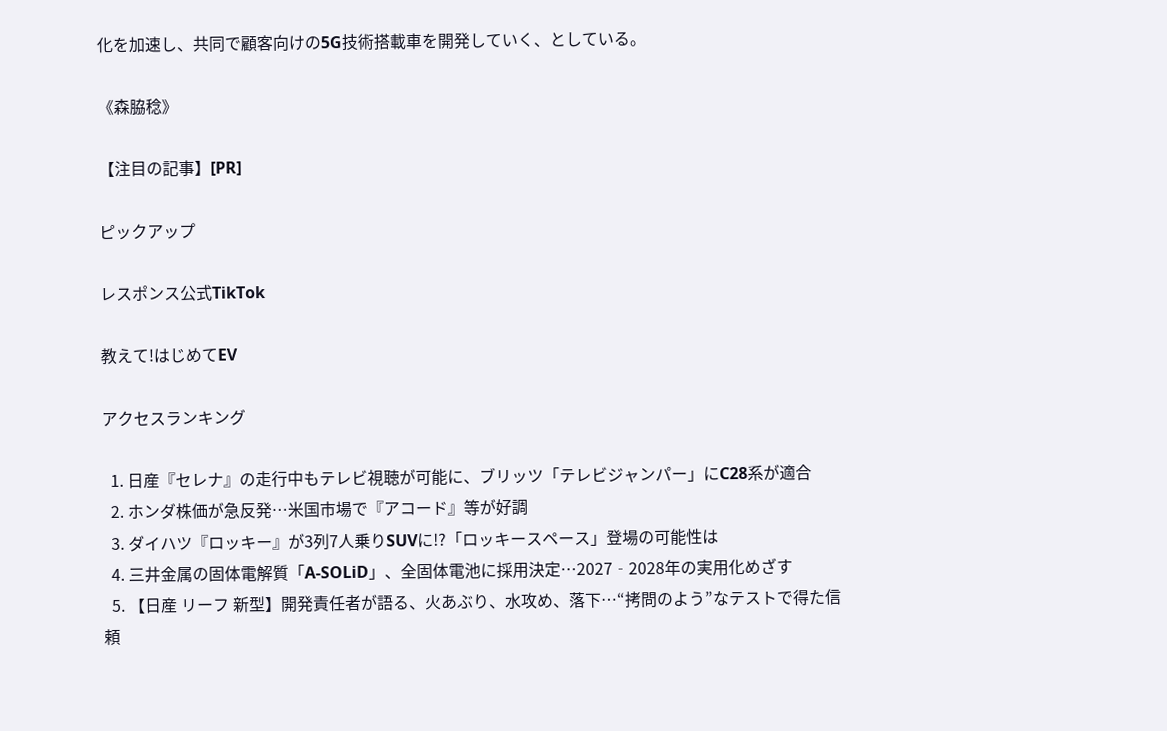化を加速し、共同で顧客向けの5G技術搭載車を開発していく、としている。

《森脇稔》

【注目の記事】[PR]

ピックアップ

レスポンス公式TikTok

教えて!はじめてEV

アクセスランキング

  1. 日産『セレナ』の走行中もテレビ視聴が可能に、ブリッツ「テレビジャンパー」にC28系が適合
  2. ホンダ株価が急反発…米国市場で『アコード』等が好調
  3. ダイハツ『ロッキー』が3列7人乗りSUVに!?「ロッキースペース」登場の可能性は
  4. 三井金属の固体電解質「A-SOLiD」、全固体電池に採用決定…2027‐2028年の実用化めざす
  5. 【日産 リーフ 新型】開発責任者が語る、火あぶり、水攻め、落下…“拷問のよう”なテストで得た信頼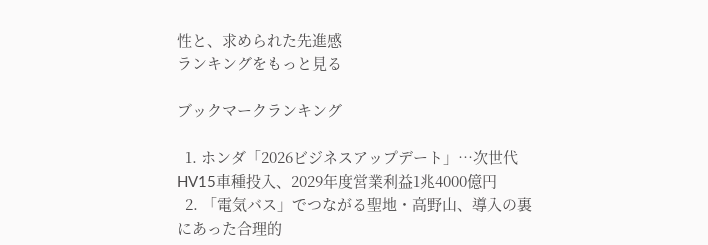性と、求められた先進感
ランキングをもっと見る

ブックマークランキング

  1. ホンダ「2026ビジネスアップデート」…次世代HV15車種投入、2029年度営業利益1兆4000億円
  2. 「電気バス」でつながる聖地・高野山、導入の裏にあった合理的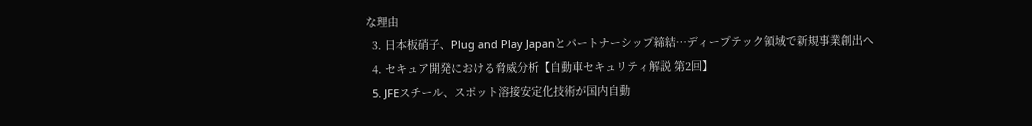な理由
  3. 日本板硝子、Plug and Play Japanとパートナーシップ締結…ディープテック領域で新規事業創出へ
  4. セキュア開発における脅威分析【自動車セキュリティ解説 第2回】
  5. JFEスチール、スポット溶接安定化技術が国内自動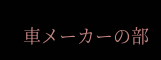車メーカーの部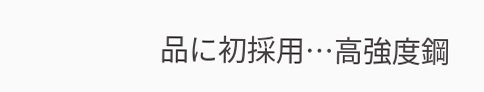品に初採用…高強度鋼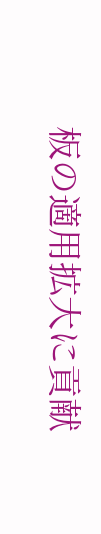板の適用拡大に貢献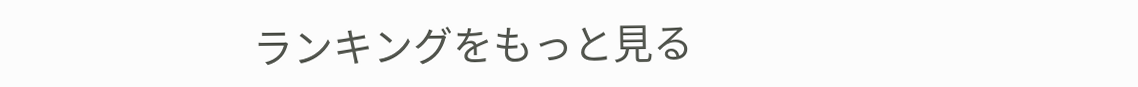ランキングをもっと見る